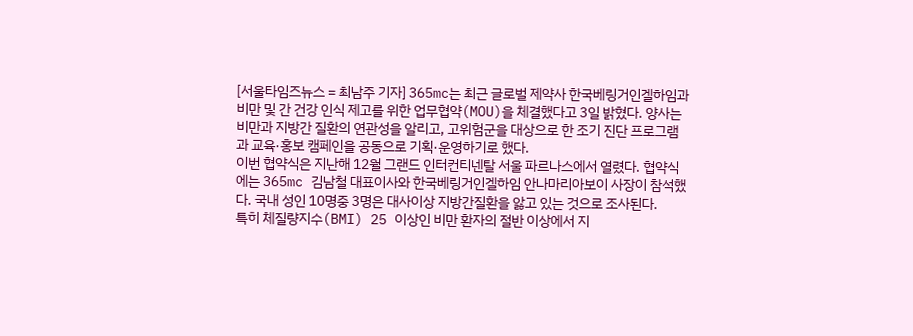[서울타임즈뉴스 = 최남주 기자] 365mc는 최근 글로벌 제약사 한국베링거인겔하임과 비만 및 간 건강 인식 제고를 위한 업무협약(MOU)을 체결했다고 3일 밝혔다. 양사는 비만과 지방간 질환의 연관성을 알리고, 고위험군을 대상으로 한 조기 진단 프로그램과 교육·홍보 캠페인을 공동으로 기획·운영하기로 했다.
이번 협약식은 지난해 12월 그랜드 인터컨티넨탈 서울 파르나스에서 열렸다. 협약식에는 365mc 김남철 대표이사와 한국베링거인겔하임 안나마리아보이 사장이 참석했다. 국내 성인 10명중 3명은 대사이상 지방간질환을 앓고 있는 것으로 조사된다.
특히 체질량지수(BMI) 25 이상인 비만 환자의 절반 이상에서 지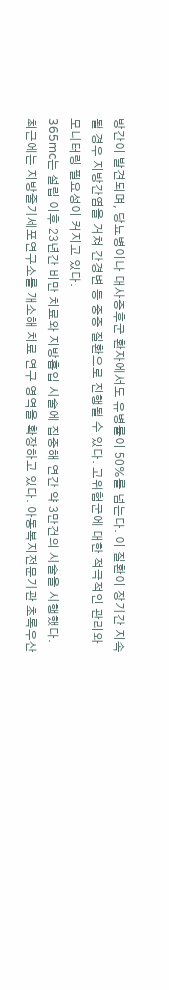방간이 발견되며, 당뇨병이나 대사증후군 환자에서도 유병률이 50%를 넘는다. 이 질환이 장기간 지속될 경우 지방간염을 거쳐 간경변 등 중증 질환으로 진행될 수 있다. 고위험군에 대한 적극적인 관리와 모니터링 필요성이 커지고 있다.
365mc는 설립 이후 23년간 비만 치료와 지방흡입 시술에 집중해 연간 약 3만건의 시술을 시행했다. 최근에는 지방줄기세포연구소를 개소해 치료 연구 영역을 확장하고 있다. 아동복지전문기관 초록우산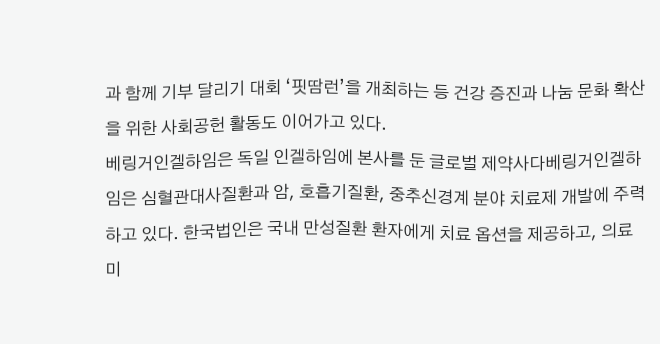과 함께 기부 달리기 대회 ‘핏땀런’을 개최하는 등 건강 증진과 나눔 문화 확산을 위한 사회공헌 활동도 이어가고 있다.
베링거인겔하임은 독일 인겔하임에 본사를 둔 글로벌 제약사다베링거인겔하임은 심혈관대사질환과 암, 호흡기질환, 중추신경계 분야 치료제 개발에 주력하고 있다. 한국법인은 국내 만성질환 환자에게 치료 옵션을 제공하고, 의료 미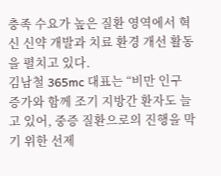충족 수요가 높은 질환 영역에서 혁신 신약 개발과 치료 환경 개선 활동을 펼치고 있다.
김남철 365mc 대표는 “비만 인구 증가와 함께 조기 지방간 환자도 늘고 있어, 중증 질환으로의 진행을 막기 위한 선제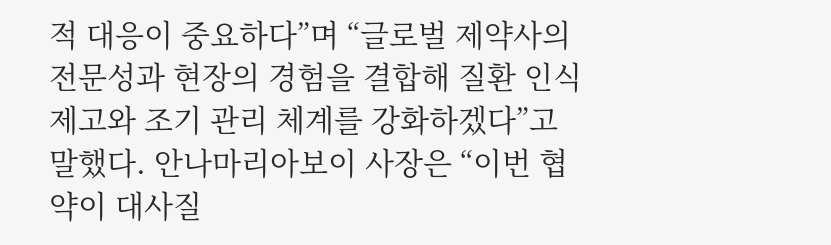적 대응이 중요하다”며 “글로벌 제약사의 전문성과 현장의 경험을 결합해 질환 인식 제고와 조기 관리 체계를 강화하겠다”고 말했다. 안나마리아보이 사장은 “이번 협약이 대사질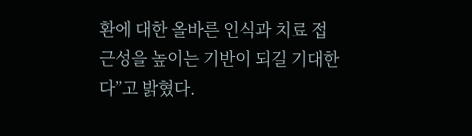환에 대한 올바른 인식과 치료 접근성을 높이는 기반이 되길 기대한다”고 밝혔다.